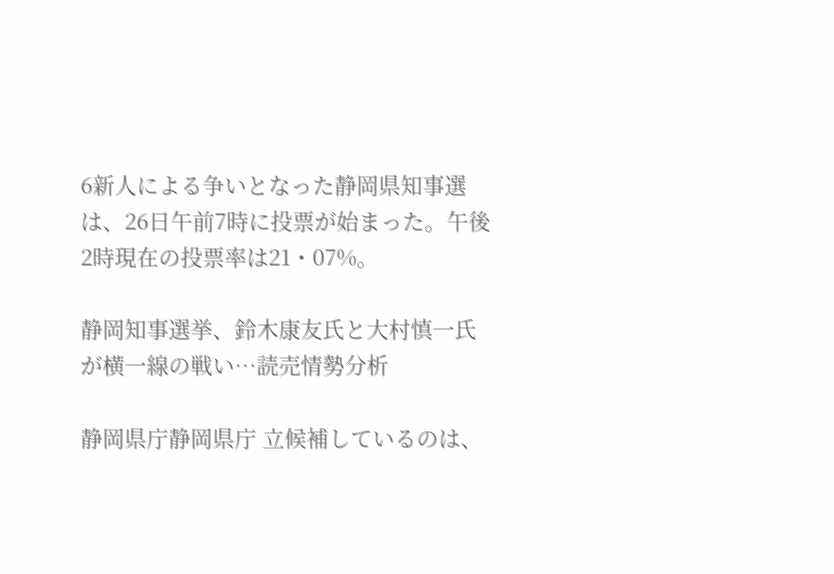6新人による争いとなった静岡県知事選は、26日午前7時に投票が始まった。午後2時現在の投票率は21・07%。

静岡知事選挙、鈴木康友氏と大村慎一氏が横一線の戦い…読売情勢分析

静岡県庁静岡県庁 立候補しているのは、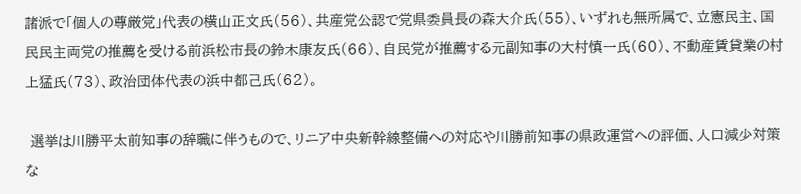諸派で「個人の尊厳党」代表の横山正文氏(56)、共産党公認で党県委員長の森大介氏(55)、いずれも無所属で、立憲民主、国民民主両党の推薦を受ける前浜松市長の鈴木康友氏(66)、自民党が推薦する元副知事の大村慎一氏(60)、不動産賃貸業の村上猛氏(73)、政治団体代表の浜中都己氏(62)。

 選挙は川勝平太前知事の辞職に伴うもので、リニア中央新幹線整備への対応や川勝前知事の県政運営への評価、人口減少対策な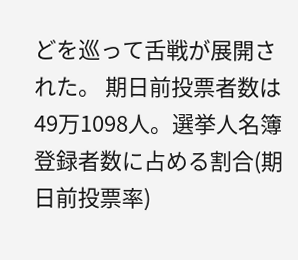どを巡って舌戦が展開された。 期日前投票者数は49万1098人。選挙人名簿登録者数に占める割合(期日前投票率)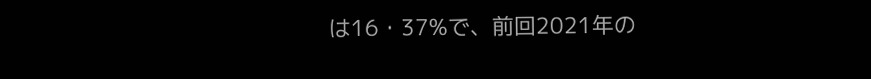は16・37%で、前回2021年の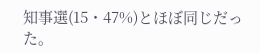知事選(15・47%)とほぼ同じだった。